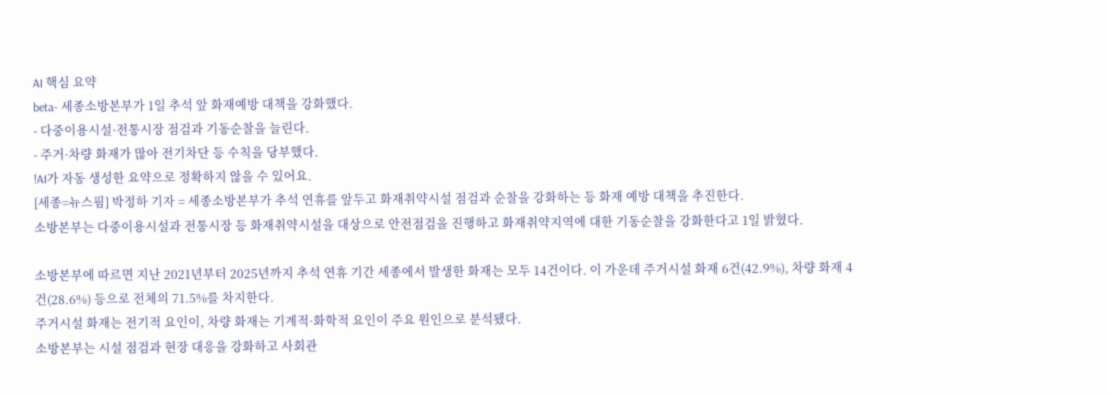AI 핵심 요약
beta- 세종소방본부가 1일 추석 앞 화재예방 대책을 강화했다.
- 다중이용시설·전통시장 점검과 기동순찰을 늘린다.
- 주거·차량 화재가 많아 전기차단 등 수칙을 당부했다.
!AI가 자동 생성한 요약으로 정확하지 않을 수 있어요.
[세종=뉴스핌] 박정하 기자 = 세종소방본부가 추석 연휴를 앞두고 화재취약시설 점검과 순찰을 강화하는 등 화재 예방 대책을 추진한다.
소방본부는 다중이용시설과 전통시장 등 화재취약시설을 대상으로 안전점검을 진행하고 화재취약지역에 대한 기동순찰을 강화한다고 1일 밝혔다.

소방본부에 따르면 지난 2021년부터 2025년까지 추석 연휴 기간 세종에서 발생한 화재는 모두 14건이다. 이 가운데 주거시설 화재 6건(42.9%), 차량 화재 4건(28.6%) 등으로 전체의 71.5%를 차지한다.
주거시설 화재는 전기적 요인이, 차량 화재는 기계적·화학적 요인이 주요 원인으로 분석됐다.
소방본부는 시설 점검과 현장 대응을 강화하고 사회관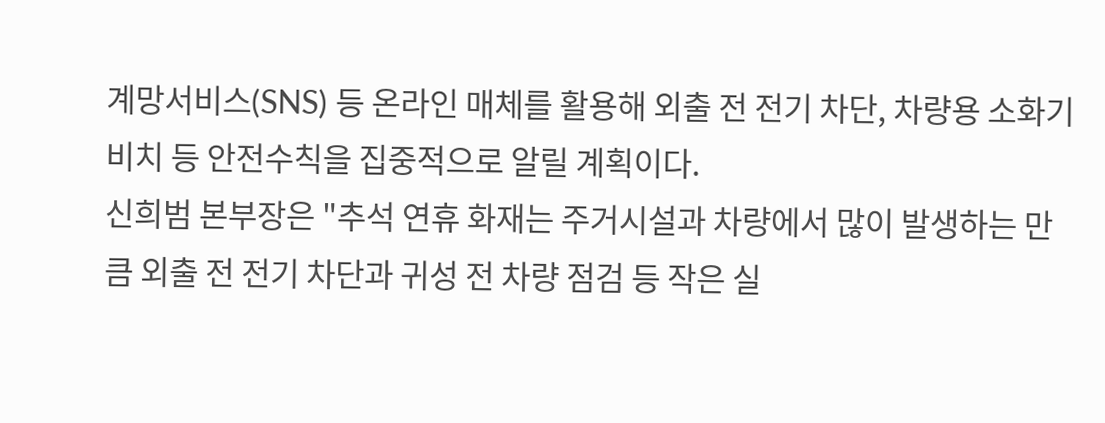계망서비스(SNS) 등 온라인 매체를 활용해 외출 전 전기 차단, 차량용 소화기 비치 등 안전수칙을 집중적으로 알릴 계획이다.
신희범 본부장은 "추석 연휴 화재는 주거시설과 차량에서 많이 발생하는 만큼 외출 전 전기 차단과 귀성 전 차량 점검 등 작은 실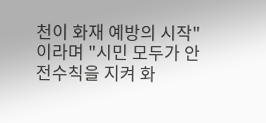천이 화재 예방의 시작"이라며 "시민 모두가 안전수칙을 지켜 화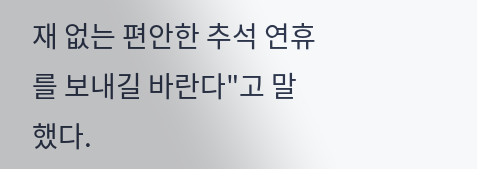재 없는 편안한 추석 연휴를 보내길 바란다"고 말했다.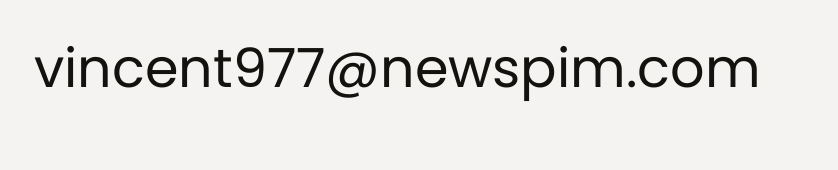vincent977@newspim.com